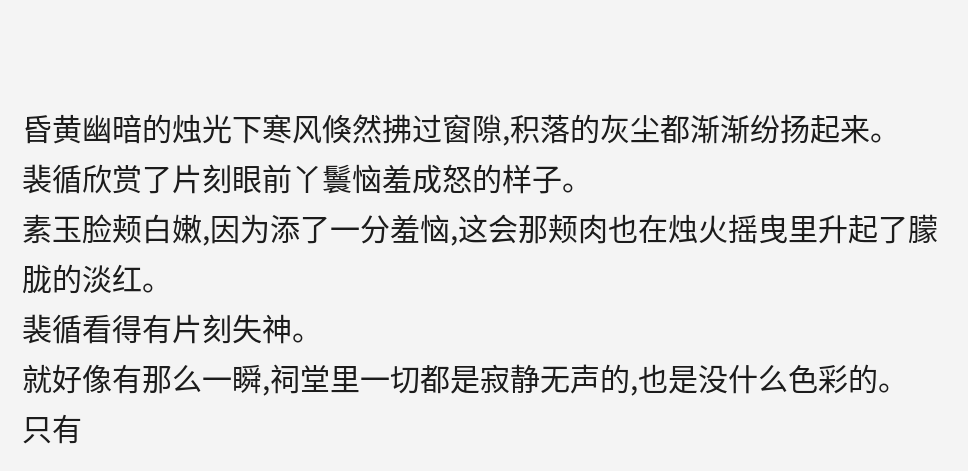昏黄幽暗的烛光下寒风倏然拂过窗隙,积落的灰尘都渐渐纷扬起来。
裴循欣赏了片刻眼前丫鬟恼羞成怒的样子。
素玉脸颊白嫩,因为添了一分羞恼,这会那颊肉也在烛火摇曳里升起了朦胧的淡红。
裴循看得有片刻失神。
就好像有那么一瞬,祠堂里一切都是寂静无声的,也是没什么色彩的。
只有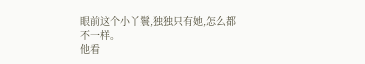眼前这个小丫鬟,独独只有她,怎么都不一样。
他看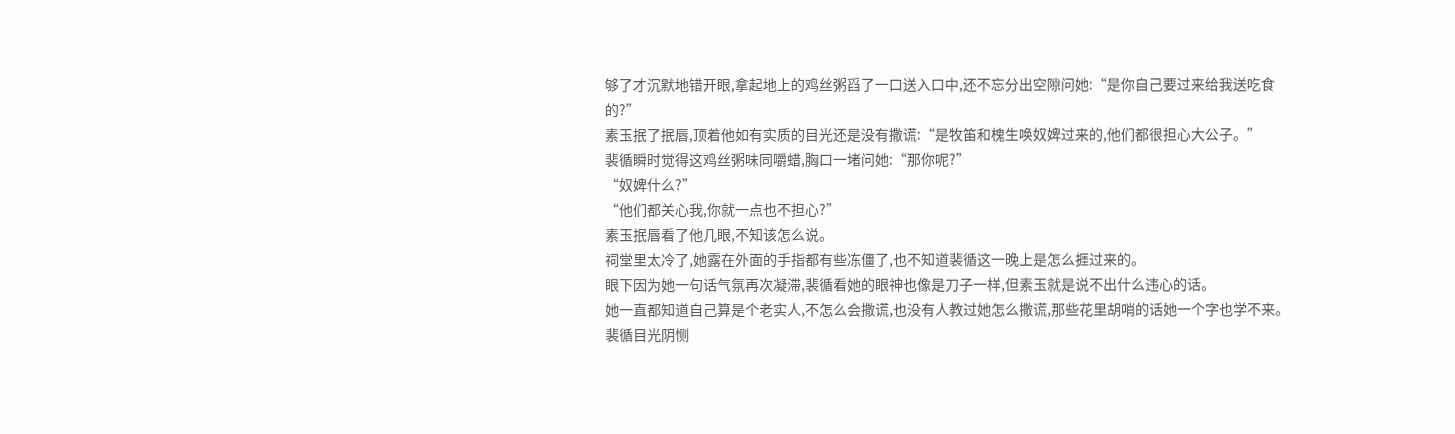够了才沉默地错开眼,拿起地上的鸡丝粥舀了一口送入口中,还不忘分出空隙问她:“是你自己要过来给我送吃食的?”
素玉抿了抿唇,顶着他如有实质的目光还是没有撒谎:“是牧笛和槐生唤奴婢过来的,他们都很担心大公子。”
裴循瞬时觉得这鸡丝粥味同嚼蜡,胸口一堵问她:“那你呢?”
“奴婢什么?”
“他们都关心我,你就一点也不担心?”
素玉抿唇看了他几眼,不知该怎么说。
祠堂里太冷了,她露在外面的手指都有些冻僵了,也不知道裴循这一晚上是怎么捱过来的。
眼下因为她一句话气氛再次凝滞,裴循看她的眼神也像是刀子一样,但素玉就是说不出什么违心的话。
她一直都知道自己算是个老实人,不怎么会撒谎,也没有人教过她怎么撒谎,那些花里胡哨的话她一个字也学不来。
裴循目光阴恻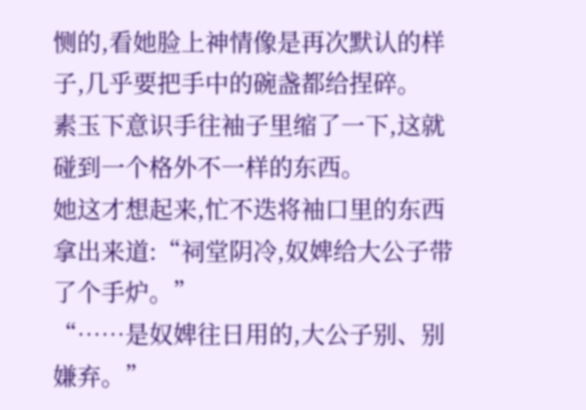恻的,看她脸上神情像是再次默认的样子,几乎要把手中的碗盏都给捏碎。
素玉下意识手往袖子里缩了一下,这就碰到一个格外不一样的东西。
她这才想起来,忙不迭将袖口里的东西拿出来道:“祠堂阴冷,奴婢给大公子带了个手炉。”
“……是奴婢往日用的,大公子别、别嫌弃。”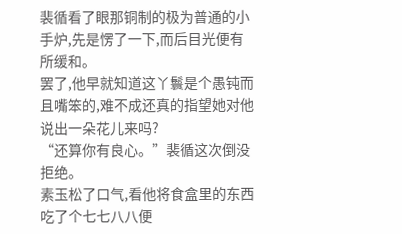裴循看了眼那铜制的极为普通的小手炉,先是愣了一下,而后目光便有所缓和。
罢了,他早就知道这丫鬟是个愚钝而且嘴笨的,难不成还真的指望她对他说出一朵花儿来吗?
“还算你有良心。”裴循这次倒没拒绝。
素玉松了口气,看他将食盒里的东西吃了个七七八八便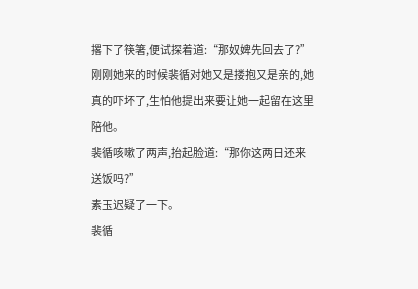撂下了筷箸,便试探着道:“那奴婢先回去了?”
刚刚她来的时候裴循对她又是搂抱又是亲的,她真的吓坏了,生怕他提出来要让她一起留在这里陪他。
裴循咳嗽了两声,抬起脸道:“那你这两日还来送饭吗?”
素玉迟疑了一下。
裴循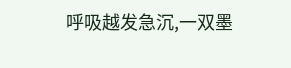呼吸越发急沉,一双墨